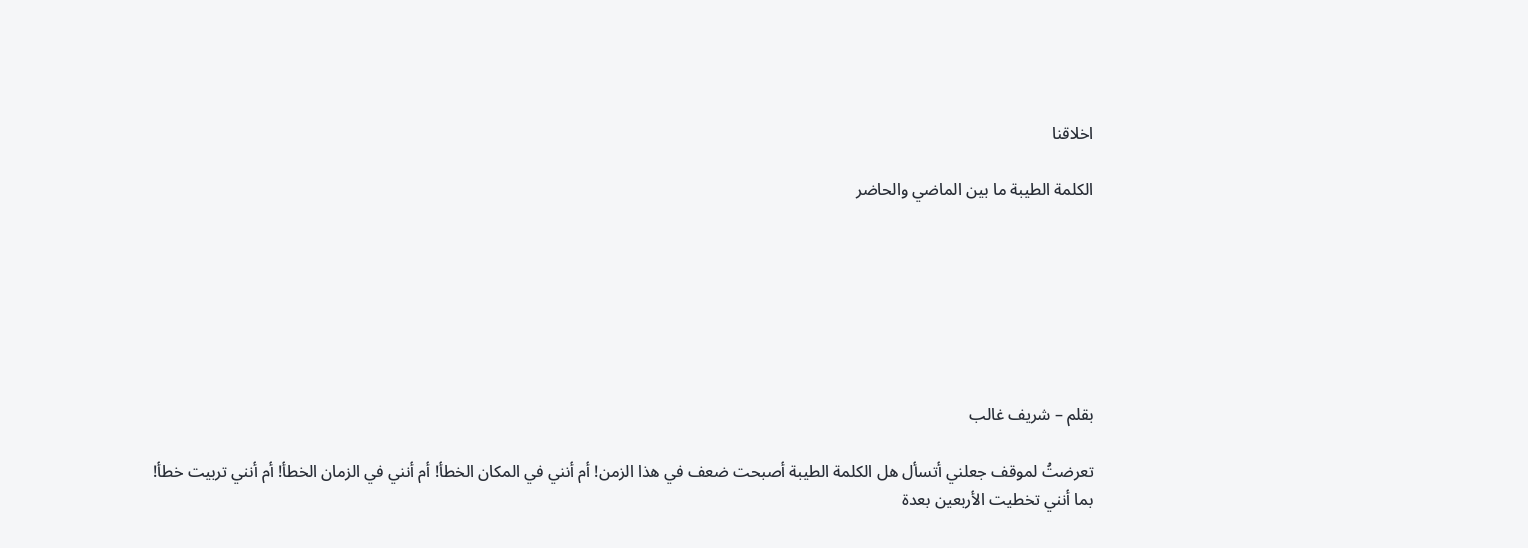اخلاقنا

الكلمة الطيبة ما بين الماضي والحاضر







بقلم – شريف غالب

تعرضتُ لموقف جعلني أتسأل هل الكلمة الطيبة أصبحت ضعف في هذا الزمن! أم أنني في المكان الخطأ! أم أنني في الزمان الخطأ! أم أنني تربيت خطأ!
بما أنني تخطيت الأربعين بعدة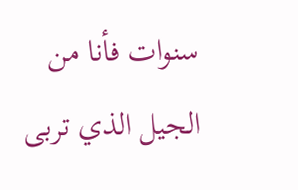سنوات فأنا من الجيل الذي تربى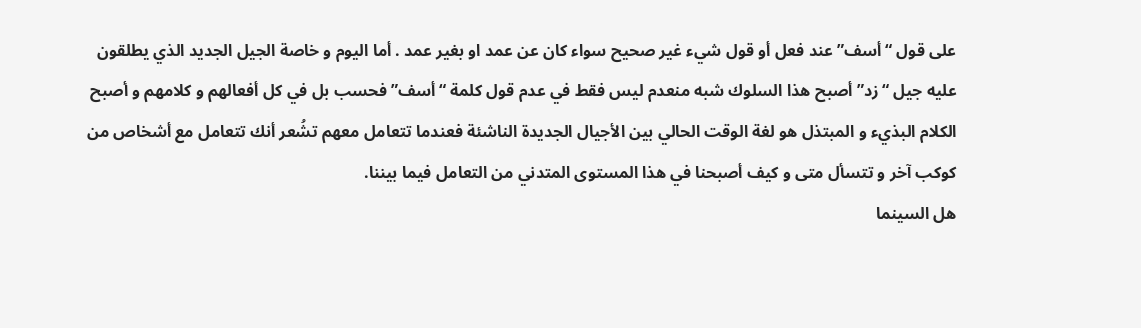على قول “أسف” عند فعل أو قول شيء غير صحيح سواء كان عن عمد او بغير عمد . أما اليوم و خاصة الجيل الجديد الذي يطلقون عليه جيل “زد” أصبح هذا السلوك شبه منعدم ليس فقط في عدم قول كلمة “أسف” فحسب بل في كل أفعالهم و كلامهم و أصبح الكلام البذيء و المبتذل هو لغة الوقت الحالي بين الأجيال الجديدة الناشئة فعندما تتعامل معهم تشُعر أنك تتعامل مع أشخاص من كوكب آخر و تتسأل متى و كيف أصبحنا في هذا المستوى المتدني من التعامل فيما بيننا.
هل السينما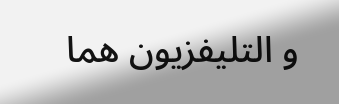و التليفزيون هما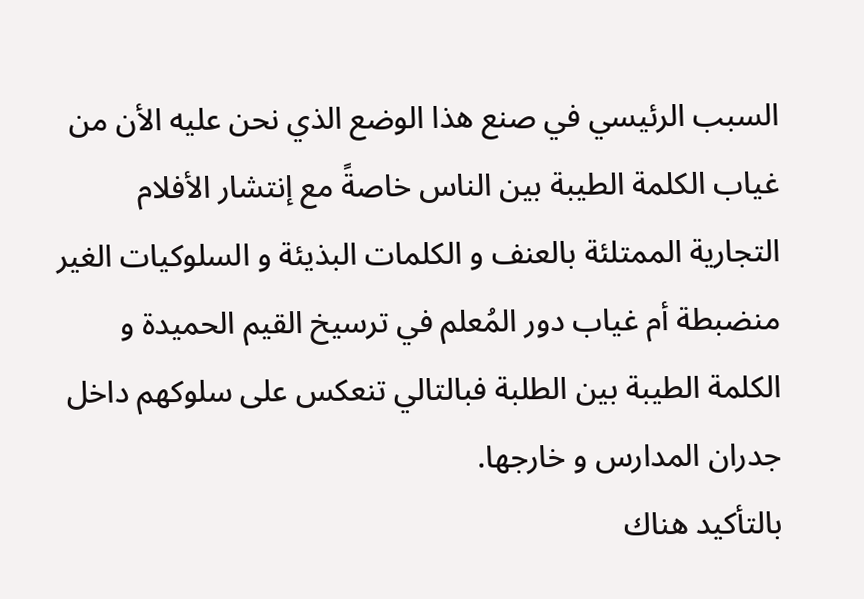السبب الرئيسي في صنع هذا الوضع الذي نحن عليه الأن من غياب الكلمة الطيبة بين الناس خاصةً مع إنتشار الأفلام التجارية الممتلئة بالعنف و الكلمات البذيئة و السلوكيات الغير منضبطة أم غياب دور المُعلم في ترسيخ القيم الحميدة و الكلمة الطيبة بين الطلبة فبالتالي تنعكس على سلوكهم داخل جدران المدارس و خارجها.
بالتأكيد هناك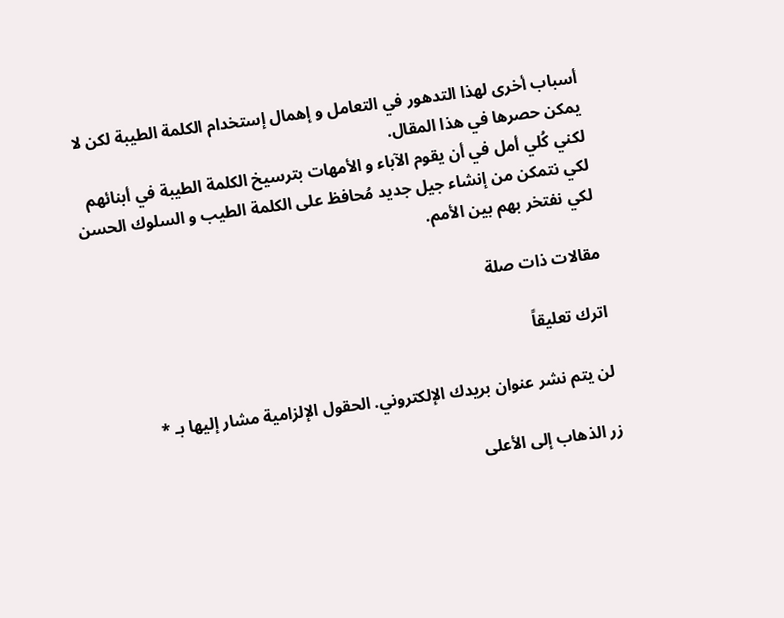أسباب أخرى لهذا التدهور في التعامل و إهمال إستخدام الكلمة الطيبة لكن لا يمكن حصرها في هذا المقال.
لكني كُلي أمل في أن يقوم الآباء و الأمهات بترسيخ الكلمة الطيبة في أبنائهم لكي نتمكن من إنشاء جيل جديد مُحافظ على الكلمة الطيب و السلوك الحسن لكي نفتخر بهم بين الأمم.

مقالات ذات صلة

اترك تعليقاً

لن يتم نشر عنوان بريدك الإلكتروني. الحقول الإلزامية مشار إليها بـ *

زر الذهاب إلى الأعلى